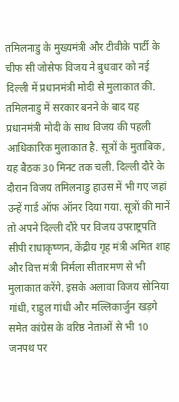तमिलनाडु के मुख्यमंत्री और टीवीके पार्टी के चीफ सी जोसेफ विजय ने बुधवार को नई दिल्ली में प्रधानमंत्री मोदी से मुलाकात की. तमिलनाडु में सरकार बनने के बाद यह प्रधानमंत्री मोदी के साथ विजय की पहली आधिकारिक मुलाकात है. सूत्रों के मुताबिक, यह बैठक 30 मिनट तक चली. दिल्ली दौरे के दौरान विजय तमिलनाडु हाउस में भी गए जहां उन्हें गार्ड ऑफ ऑनर दिया गया. सूत्रों की मानें तो अपने दिल्ली दौरे पर विजय उपराष्ट्रपति सीपी राधाकृष्णन, केंद्रीय गृह मंत्री अमित शाह और वित्त मंत्री निर्मला सीतारमण से भी मुलाकात करेंगे. इसके अलावा विजय सोनिया गांधी, राहुल गांधी और मल्लिकार्जुन खड़गे समेत कांग्रेस के वरिष्ठ नेताओं से भी 10 जनपथ पर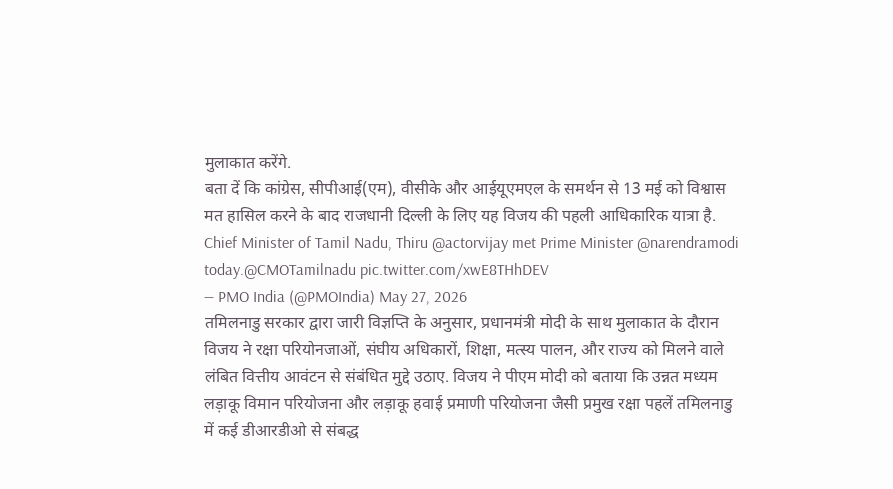मुलाकात करेंगे.
बता दें कि कांग्रेस, सीपीआई(एम), वीसीके और आईयूएमएल के समर्थन से 13 मई को विश्वास मत हासिल करने के बाद राजधानी दिल्ली के लिए यह विजय की पहली आधिकारिक यात्रा है.
Chief Minister of Tamil Nadu, Thiru @actorvijay met Prime Minister @narendramodi today.@CMOTamilnadu pic.twitter.com/xwE8THhDEV
— PMO India (@PMOIndia) May 27, 2026
तमिलनाडु सरकार द्वारा जारी विज्ञप्ति के अनुसार, प्रधानमंत्री मोदी के साथ मुलाकात के दौरान विजय ने रक्षा परियोनजाओं, संघीय अधिकारों, शिक्षा, मत्स्य पालन, और राज्य को मिलने वाले लंबित वित्तीय आवंटन से संबंधित मुद्दे उठाए. विजय ने पीएम मोदी को बताया कि उन्नत मध्यम लड़ाकू विमान परियोजना और लड़ाकू हवाई प्रमाणी परियोजना जैसी प्रमुख रक्षा पहलें तमिलनाडु में कई डीआरडीओ से संबद्ध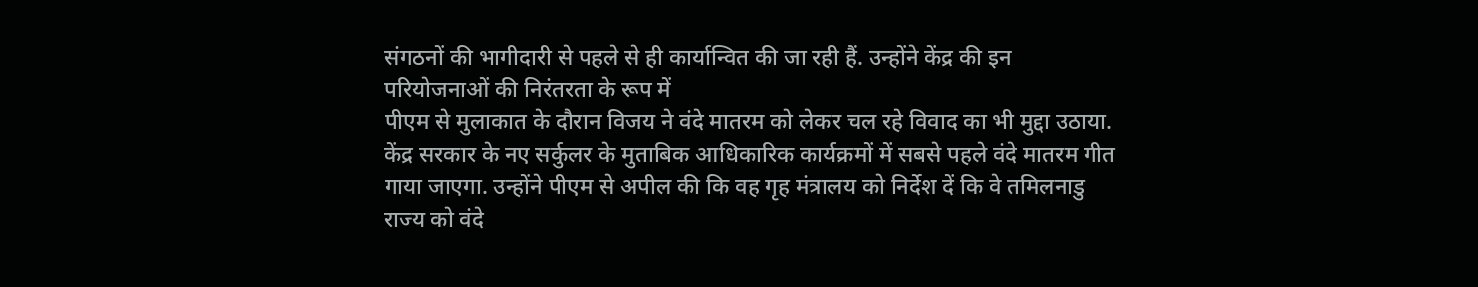संगठनों की भागीदारी से पहले से ही कार्यान्वित की जा रही हैं. उन्होंने केंद्र की इन परियोजनाओं की निरंतरता के रूप में
पीएम से मुलाकात के दौरान विजय ने वंदे मातरम को लेकर चल रहे विवाद का भी मुद्दा उठाया. केंद्र सरकार के नए सर्कुलर के मुताबिक आधिकारिक कार्यक्रमों में सबसे पहले वंदे मातरम गीत गाया जाएगा. उन्होंने पीएम से अपील की कि वह गृह मंत्रालय को निर्देश दें कि वे तमिलनाडु राज्य को वंदे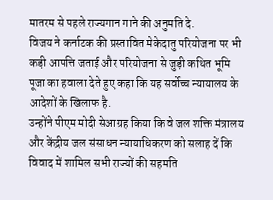मातरम से पहले राज्यगान गाने की अनुमति दे.
विजय ने कर्नाटक की प्रस्तावित मेकेदातु परियोजना पर भी कड़ी आपत्ति जताई और परियोजना से जुड़ी कथित भूमि पूजा का हवाला देते हुए कहा कि यह सर्वोच्च न्यायालय के आदेशों के खिलाफ है.
उन्होंने पीएम मोदी सेआग्रह किया कि वे जल शक्ति मंत्रालय और केंद्रीय जल संसाधन न्यायाधिकरण को सलाह दें कि विवाद में शामिल सभी राज्यों की सहमति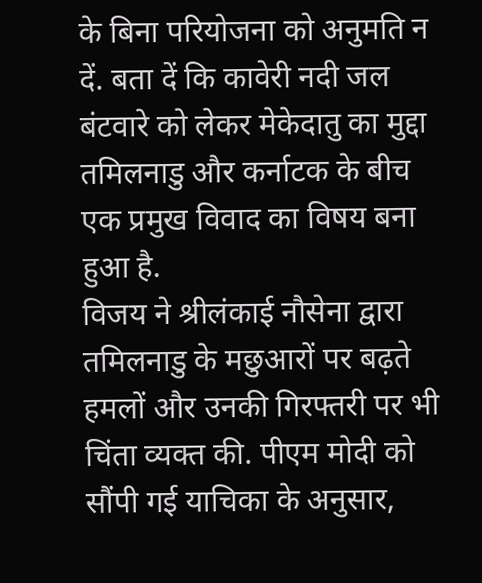के बिना परियोजना को अनुमति न दें. बता दें कि कावेरी नदी जल बंटवारे को लेकर मेकेदातु का मुद्दा तमिलनाडु और कर्नाटक के बीच एक प्रमुख विवाद का विषय बना हुआ है.
विजय ने श्रीलंकाई नौसेना द्वारा तमिलनाडु के मछुआरों पर बढ़ते हमलों और उनकी गिरफ्तरी पर भी चिंता व्यक्त की. पीएम मोदी को सौंपी गई याचिका के अनुसार,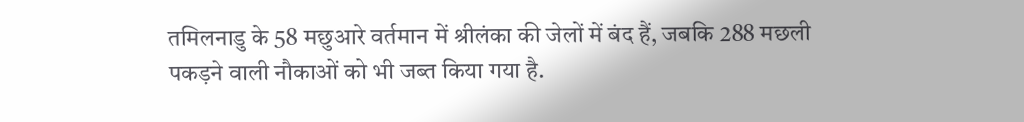तमिलनाडु के 58 मछुआरे वर्तमान में श्रीलंका की जेलों में बंद हैं, जबकि 288 मछली पकड़ने वाली नौकाओं को भी जब्त किया गया है.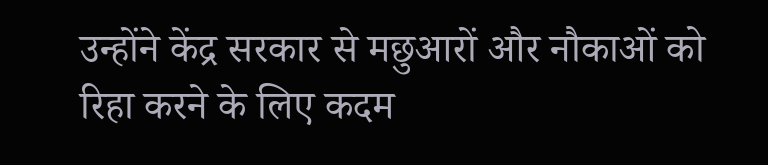उन्होंने केंद्र सरकार से मछुआरों और नौकाओं को रिहा करने के लिए कदम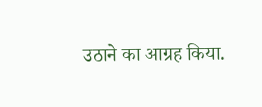उठाने का आग्रह किया.